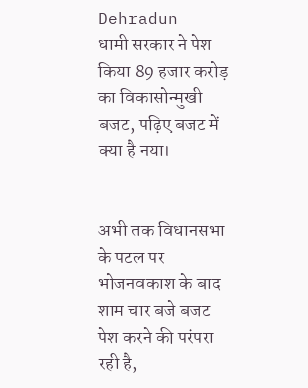Dehradun
धामी सरकार ने पेश किया 89 हजार करोड़ का विकासोन्मुखी बजट, पढ़िए बजट में क्या है नया।


अभी तक विधानसभा के पटल पर भोजनवकाश के बाद शाम चार बजे बजट पेश करने की परंपरा रही है,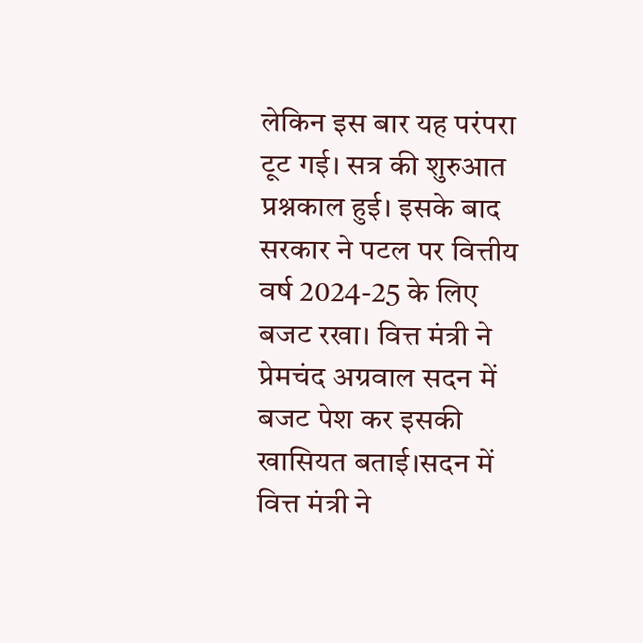लेकिन इस बार यह परंपरा टूट गई। सत्र की शुरुआत प्रश्नकाल हुई। इसके बाद सरकार ने पटल पर वित्तीय वर्ष 2024-25 के लिए बजट रखा। वित्त मंत्री ने प्रेमचंद अग्रवाल सदन में बजट पेश कर इसकी खासियत बताई।सदन में वित्त मंत्री ने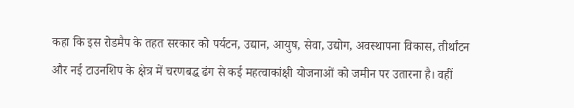कहा कि इस रोडमैप के तहत सरकार को पर्यटन, उद्यान, आयुष, सेवा, उद्योग, अवस्थापना विकास, तीर्थांटन और नई टाउनशिप के क्षेत्र में चरणबद्ध ढंग से कई महत्वाकांक्षी योजनाओं को जमीन पर उतारना है। वहीं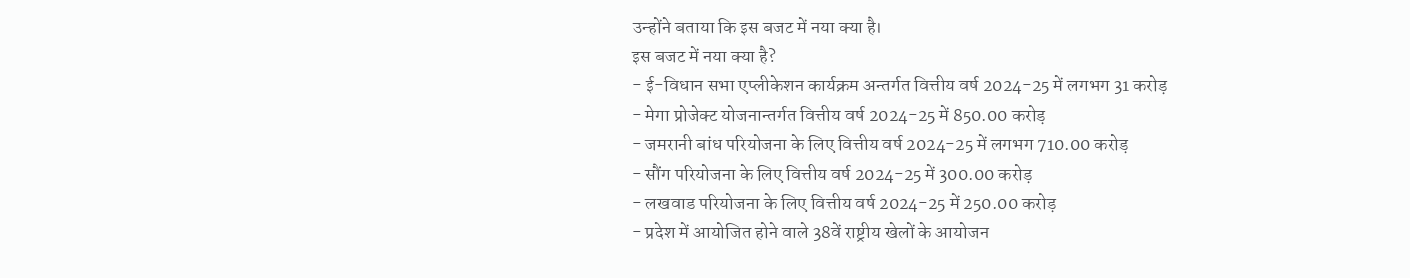उन्होंने बताया कि इस बजट में नया क्या है।
इस बजट में नया क्या है?
- ई-विधान सभा एप्लीकेशन कार्यक्रम अन्तर्गत वित्तीय वर्ष 2024-25 में लगभग 31 करोड़
- मेगा प्रोजेक्ट योजनान्तर्गत वित्तीय वर्ष 2024-25 में 850.00 करोड़
- जमरानी बांध परियोजना के लिए वित्तीय वर्ष 2024-25 में लगभग 710.00 करोड़
- सौंग परियोजना के लिए वित्तीय वर्ष 2024-25 में 300.00 करोड़
- लखवाड परियोजना के लिए वित्तीय वर्ष 2024-25 में 250.00 करोड़
- प्रदेश में आयोजित होने वाले 38वें राष्ट्रीय खेलों के आयोजन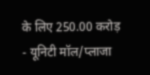के लिए 250.00 करोड़
- यूनिटी मॉल/प्लाजा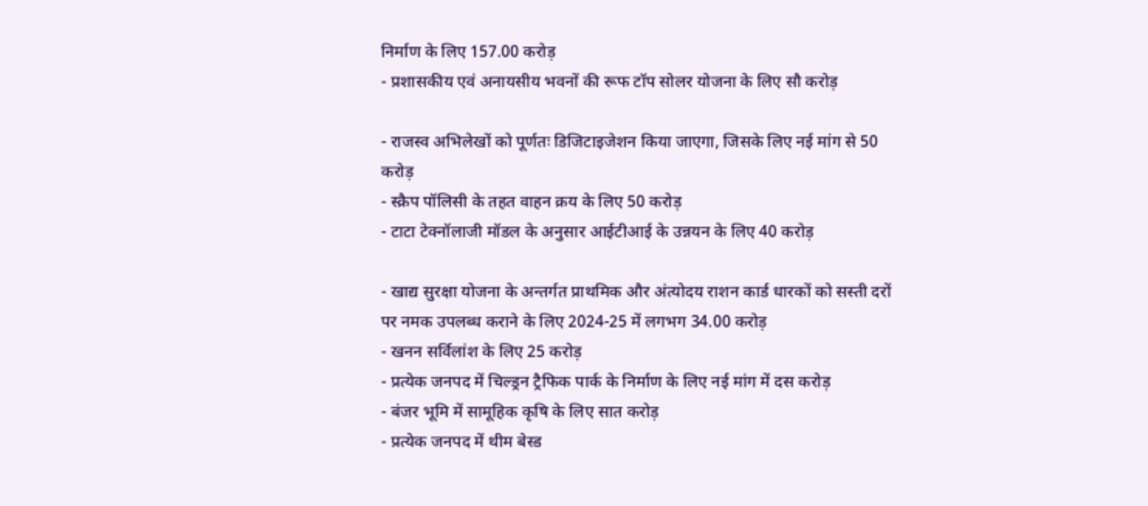निर्माण के लिए 157.00 करोड़
- प्रशासकीय एवं अनायसीय भवनों की रूफ टॉप सोलर योजना के लिए सौ करोड़

- राजस्व अभिलेखों को पूर्णतः डिजिटाइजेशन किया जाएगा, जिसके लिए नई मांग से 50 करोड़
- स्क्रैप पॉलिसी के तहत वाहन क्रय के लिए 50 करोड़
- टाटा टेक्नॉलाजी मॉडल के अनुसार आईटीआई के उन्नयन के लिए 40 करोड़

- खाद्य सुरक्षा योजना के अन्तर्गत प्राथमिक और अंत्योदय राशन कार्ड धारकों को सस्ती दरों पर नमक उपलब्ध कराने के लिए 2024-25 में लगभग 34.00 करोड़
- खनन सर्विलांश के लिए 25 करोड़
- प्रत्येक जनपद में चिल्ड्रन ट्रैफिक पार्क के निर्माण के लिए नई मांग में दस करोड़
- बंजर भूमि में सामूहिक कृषि के लिए सात करोड़
- प्रत्येक जनपद में थीम बेस्ड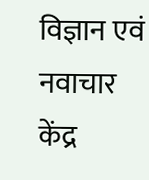विज्ञान एवं नवाचार केंद्र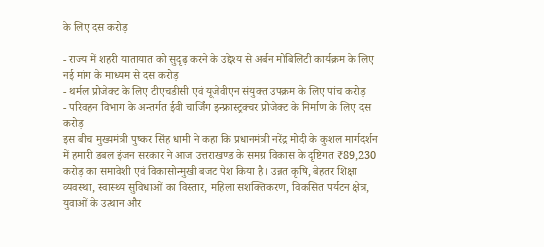के लिए दस करोड़

- राज्य में शहरी यातायात को सुदृढ़ करने के उद्देश्य से अर्बन मोबिलिटी कार्यक्रम के लिए नई मांग के माध्यम से दस करोड़
- थर्मल प्रोजेक्ट के लिए टीएचडीसी एवं यूजेवीएन संयुक्त उपक्रम के लिए पांच करोड़
- परिवहन विभाग के अन्तर्गत ईवी चार्जिंग इन्फ्रास्ट्रक्चर प्रोजेक्ट के निर्माण के लिए दस करोड़
इस बीच मुख्यमंत्री पुष्कर सिंह धामी ने कहा कि प्रधानमंत्री नरेंद्र मोदी के कुशल मार्गदर्शन में हमारी डबल इंजन सरकार ने आज उत्तराखण्ड के समग्र विकास के दृष्टिगत ₹89,230 करोड़ का समावेशी एवं विकासोन्मुखी बजट पेश किया है। उन्नत कृषि, बेहतर शिक्षा व्यवस्था, स्वास्थ्य सुविधाओं का विस्तार, महिला सशक्तिकरण, विकसित पर्यटन क्षेत्र, युवाओं के उत्थान और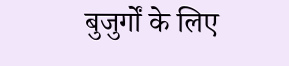बुजुर्गों के लिए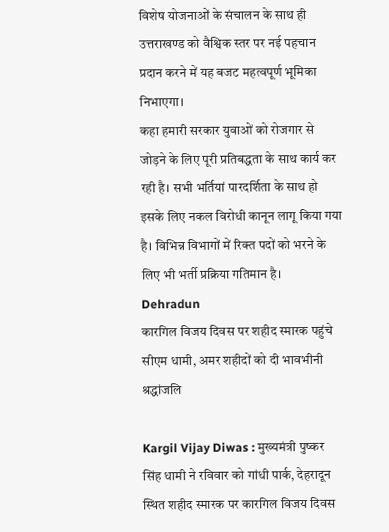विशेष योजनाओं के संचालन के साथ ही उत्तराखण्ड को वैश्विक स्तर पर नई पहचान प्रदान करने में यह बजट महत्वपूर्ण भूमिका निभाएगा।
कहा हमारी सरकार युवाओं को रोजगार से जोड़ने के लिए पूरी प्रतिबद्धता के साथ कार्य कर रही है। सभी भर्तियां पारदर्शिता के साथ हो इसके लिए नकल विरोधी कानून लागू किया गया है। विभिन्न विभागों में रिक्त पदों को भरने के लिए भी भर्ती प्रक्रिया गतिमान है।
Dehradun
कारगिल विजय दिवस पर शहीद स्मारक पहुंचे सीएम धामी, अमर शहीदों को दी भावभीनी श्रद्धांजलि

Kargil Vijay Diwas : मुख्यमंत्री पुष्कर सिंह धामी ने रविवार को गांधी पार्क, देहरादून स्थित शहीद स्मारक पर कारगिल विजय दिवस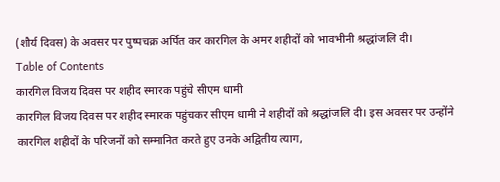(शौर्य दिवस) के अवसर पर पुष्पचक्र अर्पित कर कारगिल के अमर शहीदों को भावभीनी श्रद्धांजलि दी।
Table of Contents
कारगिल विजय दिवस पर शहीद स्मारक पहुंचे सीएम धामी
कारगिल विजय दिवस पर शहीद स्मारक पहुंचकर सीएम धामी ने शहीदों को श्रद्धांजलि दी। इस अवसर पर उन्होंने कारगिल शहीदों के परिजनों को सम्मानित करते हुए उनके अद्वितीय त्याग,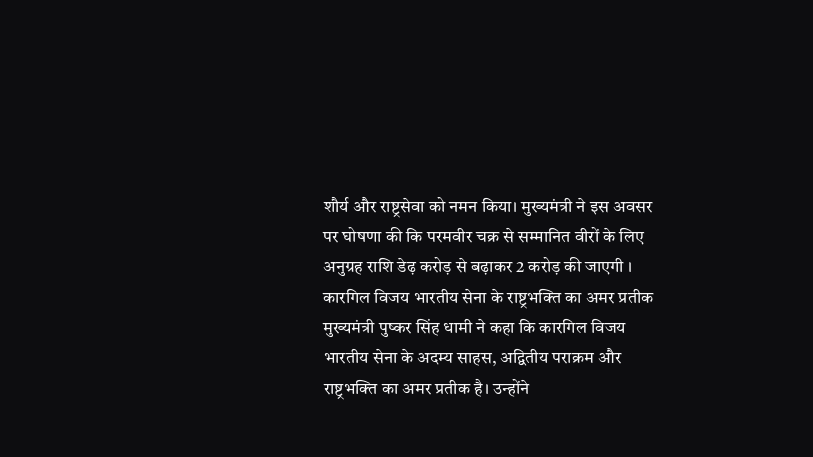शौर्य और राष्ट्रसेवा को नमन किया। मुख्यमंत्री ने इस अवसर पर घोषणा की कि परमवीर चक्र से सम्मानित वीरों के लिए अनुग्रह राशि डेढ़ करोड़ से बढ़ाकर 2 करोड़ की जाएगी ।
कारगिल विजय भारतीय सेना के राष्ट्रभक्ति का अमर प्रतीक
मुख्यमंत्री पुष्कर सिंह धामी ने कहा कि कारगिल विजय भारतीय सेना के अदम्य साहस, अद्वितीय पराक्रम और राष्ट्रभक्ति का अमर प्रतीक है। उन्होंने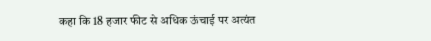कहा कि 18 हजार फीट से अधिक ऊंचाई पर अत्यंत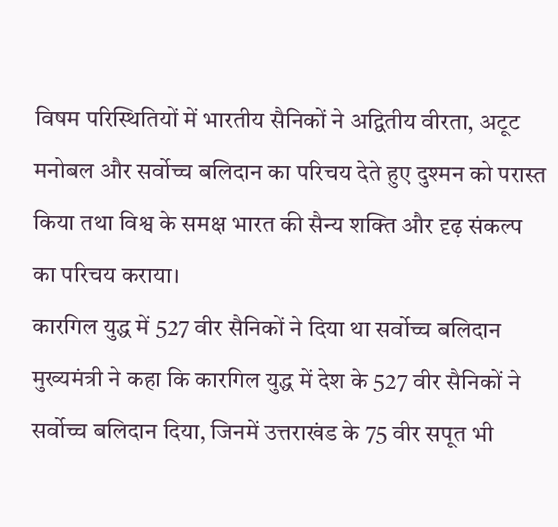विषम परिस्थितियों में भारतीय सैनिकों ने अद्वितीय वीरता, अटूट मनोबल और सर्वोच्च बलिदान का परिचय देते हुए दुश्मन को परास्त किया तथा विश्व के समक्ष भारत की सैन्य शक्ति और दृढ़ संकल्प का परिचय कराया।
कारगिल युद्ध में 527 वीर सैनिकों ने दिया था सर्वोच्च बलिदान
मुख्यमंत्री ने कहा कि कारगिल युद्ध में देश के 527 वीर सैनिकों ने सर्वोच्च बलिदान दिया, जिनमें उत्तराखंड के 75 वीर सपूत भी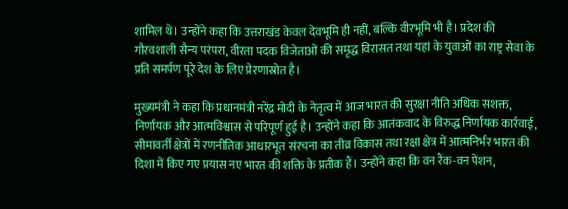शामिल थे। उन्होंने कहा कि उत्तराखंड केवल देवभूमि ही नहीं, बल्कि वीरभूमि भी है। प्रदेश की गौरवशाली सैन्य परंपरा, वीरता पदक विजेताओं की समृद्ध विरासत तथा यहां के युवाओं का राष्ट्र सेवा के प्रति समर्पण पूरे देश के लिए प्रेरणास्रोत है।

मुख्यमंत्री ने कहा कि प्रधानमंत्री नरेंद्र मोदी के नेतृत्व में आज भारत की सुरक्षा नीति अधिक सशक्त, निर्णायक और आत्मविश्वास से परिपूर्ण हुई है। उन्होंने कहा कि आतंकवाद के विरुद्ध निर्णायक कार्रवाई, सीमावर्ती क्षेत्रों में रणनीतिक आधारभूत संरचना का तीव्र विकास तथा रक्षा क्षेत्र में आत्मनिर्भर भारत की दिशा में किए गए प्रयास नए भारत की शक्ति के प्रतीक हैं। उन्होंने कहा कि वन रैंक-वन पेंशन,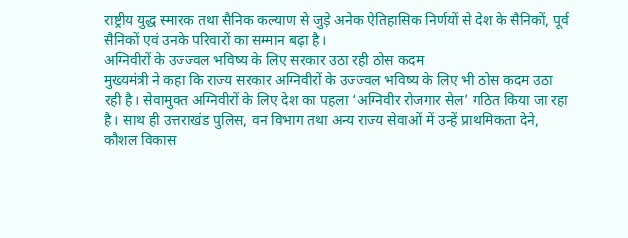राष्ट्रीय युद्ध स्मारक तथा सैनिक कल्याण से जुड़े अनेक ऐतिहासिक निर्णयों से देश के सैनिकों, पूर्व सैनिकों एवं उनके परिवारों का सम्मान बढ़ा है।
अग्निवीरों के उज्ज्वल भविष्य के लिए सरकार उठा रही ठोस कदम
मुख्यमंत्री ने कहा कि राज्य सरकार अग्निवीरों के उज्ज्वल भविष्य के लिए भी ठोस कदम उठा रही है। सेवामुक्त अग्निवीरों के लिए देश का पहला ‘अग्निवीर रोजगार सेल’ गठित किया जा रहा है। साथ ही उत्तराखंड पुलिस, वन विभाग तथा अन्य राज्य सेवाओं में उन्हें प्राथमिकता देने, कौशल विकास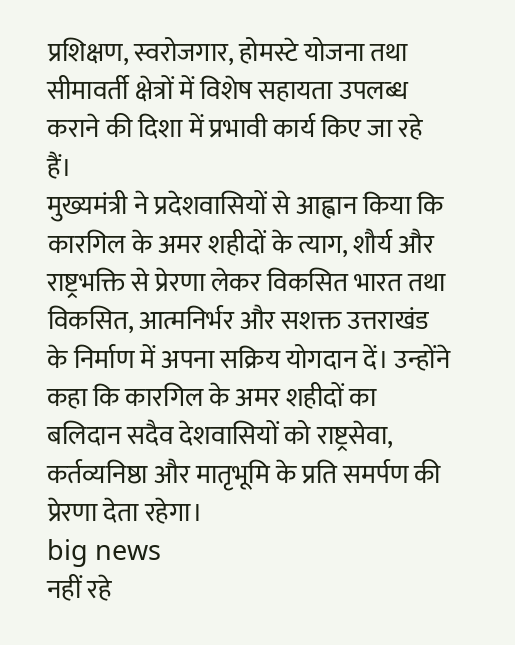प्रशिक्षण, स्वरोजगार, होमस्टे योजना तथा सीमावर्ती क्षेत्रों में विशेष सहायता उपलब्ध कराने की दिशा में प्रभावी कार्य किए जा रहे हैं।
मुख्यमंत्री ने प्रदेशवासियों से आह्वान किया कि कारगिल के अमर शहीदों के त्याग, शौर्य और राष्ट्रभक्ति से प्रेरणा लेकर विकसित भारत तथा विकसित, आत्मनिर्भर और सशक्त उत्तराखंड के निर्माण में अपना सक्रिय योगदान दें। उन्होंने कहा कि कारगिल के अमर शहीदों का बलिदान सदैव देशवासियों को राष्ट्रसेवा, कर्तव्यनिष्ठा और मातृभूमि के प्रति समर्पण की प्रेरणा देता रहेगा।
big news
नहीं रहे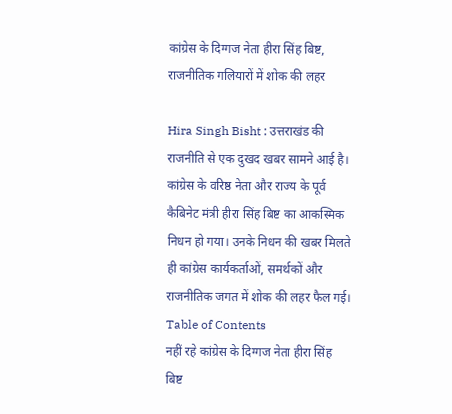कांग्रेस के दिग्गज नेता हीरा सिंह बिष्ट, राजनीतिक गलियारों में शोक की लहर

Hira Singh Bisht : उत्तराखंड की राजनीति से एक दुखद खबर सामने आई है। कांग्रेस के वरिष्ठ नेता और राज्य के पूर्व कैबिनेट मंत्री हीरा सिंह बिष्ट का आकस्मिक निधन हो गया। उनके निधन की खबर मिलते ही कांग्रेस कार्यकर्ताओं, समर्थकों और राजनीतिक जगत में शोक की लहर फैल गई।
Table of Contents
नहीं रहे कांग्रेस के दिग्गज नेता हीरा सिंह बिष्ट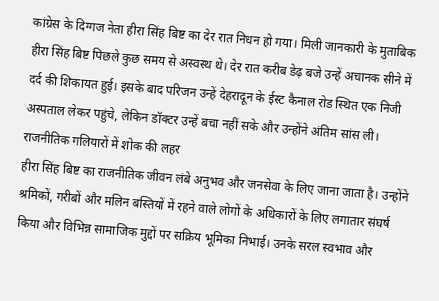कांग्रेस के दिग्गज नेता हीरा सिंह बिष्ट का देर रात निधन हो गया। मिली जानकारी के मुताबिक हीरा सिंह बिष्ट पिछले कुछ समय से अस्वस्थ थे। देर रात करीब डेढ़ बजे उन्हें अचानक सीने में दर्द की शिकायत हुई। इसके बाद परिजन उन्हें देहरादून के ईस्ट कैनाल रोड स्थित एक निजी अस्पताल लेकर पहुंचे, लेकिन डॉक्टर उन्हें बचा नहीं सके और उन्होंने अंतिम सांस ली।
राजनीतिक गलियारों में शोक की लहर
हीरा सिंह बिष्ट का राजनीतिक जीवन लंबे अनुभव और जनसेवा के लिए जाना जाता है। उन्होंने श्रमिकों, गरीबों और मलिन बस्तियों में रहने वाले लोगों के अधिकारों के लिए लगातार संघर्ष किया और विभिन्न सामाजिक मुद्दों पर सक्रिय भूमिका निभाई। उनके सरल स्वभाव और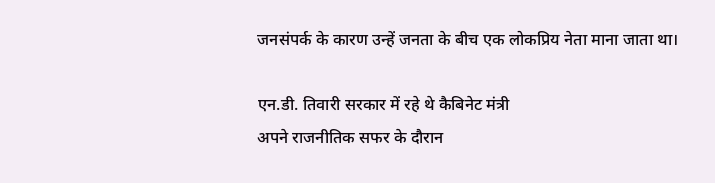जनसंपर्क के कारण उन्हें जनता के बीच एक लोकप्रिय नेता माना जाता था।

एन.डी. तिवारी सरकार में रहे थे कैबिनेट मंत्री
अपने राजनीतिक सफर के दौरान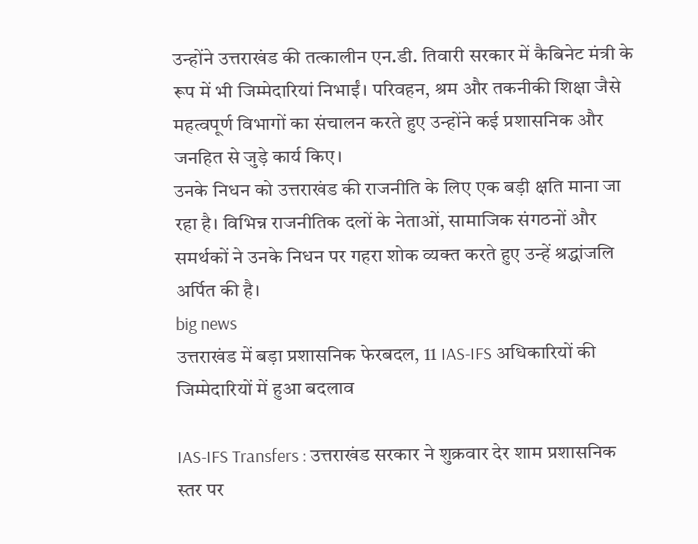उन्होंने उत्तराखंड की तत्कालीन एन.डी. तिवारी सरकार में कैबिनेट मंत्री के रूप में भी जिम्मेदारियां निभाईं। परिवहन, श्रम और तकनीकी शिक्षा जैसे महत्वपूर्ण विभागों का संचालन करते हुए उन्होंने कई प्रशासनिक और जनहित से जुड़े कार्य किए।
उनके निधन को उत्तराखंड की राजनीति के लिए एक बड़ी क्षति माना जा रहा है। विभिन्न राजनीतिक दलों के नेताओं, सामाजिक संगठनों और समर्थकों ने उनके निधन पर गहरा शोक व्यक्त करते हुए उन्हें श्रद्धांजलि अर्पित की है।
big news
उत्तराखंड में बड़ा प्रशासनिक फेरबदल, 11 IAS-IFS अधिकारियों की जिम्मेदारियों में हुआ बदलाव

IAS-IFS Transfers : उत्तराखंड सरकार ने शुक्रवार देर शाम प्रशासनिक स्तर पर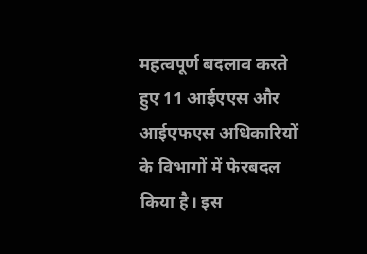महत्वपूर्ण बदलाव करते हुए 11 आईएएस और आईएफएस अधिकारियों के विभागों में फेरबदल किया है। इस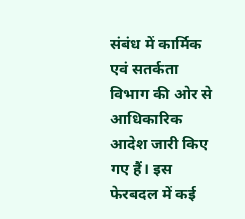संबंध में कार्मिक एवं सतर्कता विभाग की ओर से आधिकारिक आदेश जारी किए गए हैं। इस फेरबदल में कई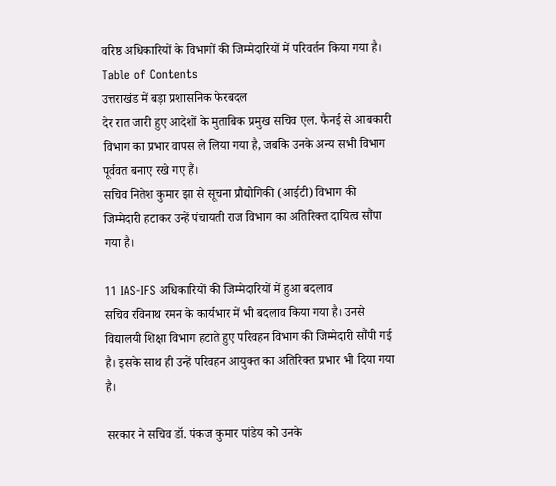वरिष्ठ अधिकारियों के विभागों की जिम्मेदारियों में परिवर्तन किया गया है।
Table of Contents
उत्तराखंड में बड़ा प्रशासनिक फेरबदल
देर रात जारी हुए आदेशों के मुताबिक प्रमुख सचिव एल. फैनई से आबकारी विभाग का प्रभार वापस ले लिया गया है, जबकि उनके अन्य सभी विभाग पूर्ववत बनाए रखे गए हैं।
सचिव नितेश कुमार झा से सूचना प्रौद्योगिकी (आईटी) विभाग की जिम्मेदारी हटाकर उन्हें पंचायती राज विभाग का अतिरिक्त दायित्व सौंपा गया है।

11 IAS-IFS अधिकारियों की जिम्मेदारियों में हुआ बदलाव
सचिव रविनाथ रमन के कार्यभार में भी बदलाव किया गया है। उनसे विद्यालयी शिक्षा विभाग हटाते हुए परिवहन विभाग की जिम्मेदारी सौंपी गई है। इसके साथ ही उन्हें परिवहन आयुक्त का अतिरिक्त प्रभार भी दिया गया है।

सरकार ने सचिव डॉ. पंकज कुमार पांडेय को उनके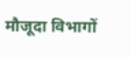मौजूदा विभागों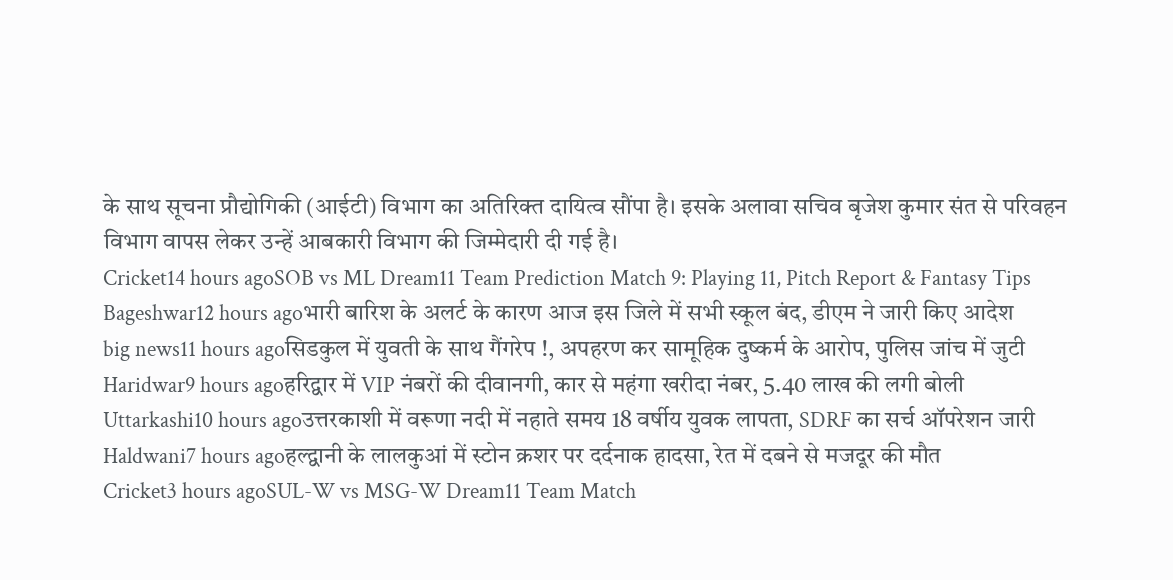के साथ सूचना प्रौद्योगिकी (आईटी) विभाग का अतिरिक्त दायित्व सौंपा है। इसके अलावा सचिव बृजेश कुमार संत से परिवहन विभाग वापस लेकर उन्हें आबकारी विभाग की जिम्मेदारी दी गई है।
Cricket14 hours agoSOB vs ML Dream11 Team Prediction Match 9: Playing 11, Pitch Report & Fantasy Tips
Bageshwar12 hours agoभारी बारिश के अलर्ट के कारण आज इस जिले में सभी स्कूल बंद, डीएम ने जारी किए आदेश
big news11 hours agoसिडकुल में युवती के साथ गैंगरेप !, अपहरण कर सामूहिक दुष्कर्म के आरोप, पुलिस जांच में जुटी
Haridwar9 hours agoहरिद्वार में VIP नंबरों की दीवानगी, कार से महंगा खरीदा नंबर, 5.40 लाख की लगी बोली
Uttarkashi10 hours agoउत्तरकाशी में वरूणा नदी में नहाते समय 18 वर्षीय युवक लापता, SDRF का सर्च ऑपरेशन जारी
Haldwani7 hours agoहल्द्वानी के लालकुआं में स्टोन क्रशर पर दर्दनाक हादसा, रेत में दबने से मजदूर की मौत
Cricket3 hours agoSUL-W vs MSG-W Dream11 Team Match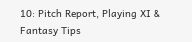10: Pitch Report, Playing XI & Fantasy Tips